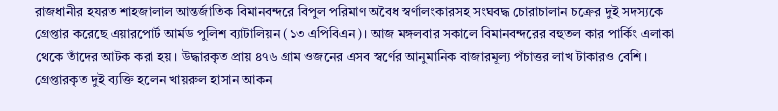রাজধানীর হযরত শাহজালাল আন্তর্জাতিক বিমানবন্দরে বিপুল পরিমাণ অবৈধ স্বর্ণালংকারসহ সংঘবদ্ধ চোরাচালান চক্রের দুই সদস্যকে গ্রেপ্তার করেছে এয়ারপোর্ট আর্মড পুলিশ ব্যাটালিয়ন (১৩ এপিবিএন)। আজ মঙ্গলবার সকালে বিমানবন্দরের বহুতল কার পার্কিং এলাকা থেকে তাঁদের আটক করা হয়। উদ্ধারকৃত প্রায় ৪৭৬ গ্রাম ওজনের এসব স্বর্ণের আনুমানিক বাজারমূল্য পঁচাত্তর লাখ টাকারও বেশি।
গ্রেপ্তারকৃত দুই ব্যক্তি হলেন খায়রুল হাসান আকন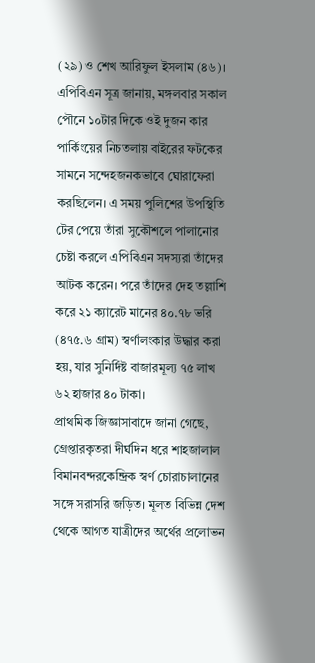(২৯) ও শেখ আরিফুল ইসলাম (৪৬)। এপিবিএন সূত্র জানায়, মঙ্গলবার সকাল পৌনে ১০টার দিকে ওই দুজন কার পার্কিংয়ের নিচতলায় বাইরের ফটকের সামনে সন্দেহজনকভাবে ঘোরাফেরা করছিলেন। এ সময় পুলিশের উপস্থিতি টের পেয়ে তাঁরা সুকৌশলে পালানোর চেষ্টা করলে এপিবিএন সদস্যরা তাঁদের আটক করেন। পরে তাঁদের দেহ তল্লাশি করে ২১ ক্যারেট মানের ৪০.৭৮ ভরি (৪৭৫.৬ গ্রাম) স্বর্ণালংকার উদ্ধার করা হয়, যার সুনির্দিষ্ট বাজারমূল্য ৭৫ লাখ ৬২ হাজার ৪০ টাকা।
প্রাথমিক জিজ্ঞাসাবাদে জানা গেছে, গ্রেপ্তারকৃতরা দীর্ঘদিন ধরে শাহজালাল বিমানবন্দরকেন্দ্রিক স্বর্ণ চোরাচালানের সঙ্গে সরাসরি জড়িত। মূলত বিভিন্ন দেশ থেকে আগত যাত্রীদের অর্থের প্রলোভন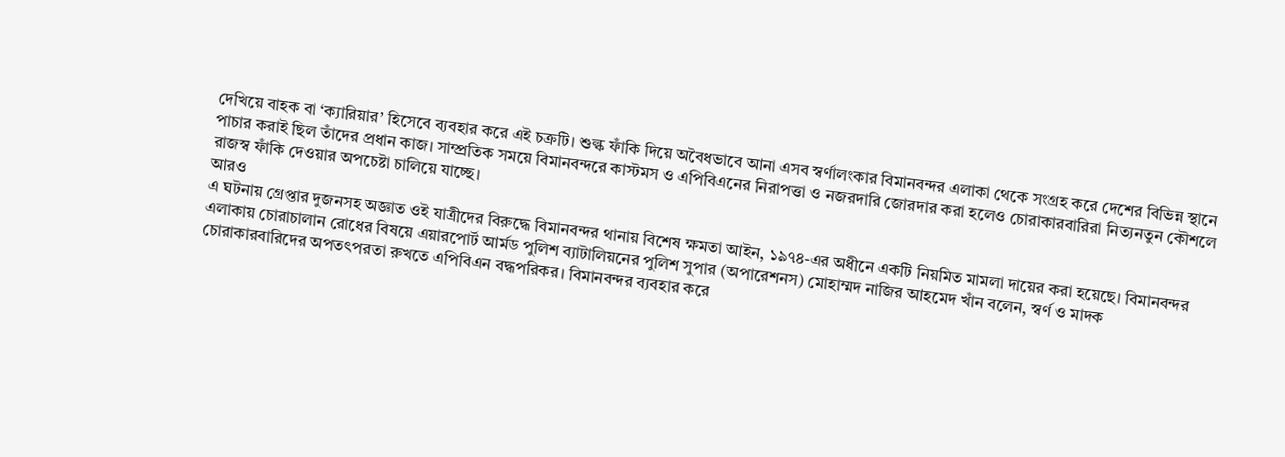দেখিয়ে বাহক বা ‘ক্যারিয়ার’ হিসেবে ব্যবহার করে এই চক্রটি। শুল্ক ফাঁকি দিয়ে অবৈধভাবে আনা এসব স্বর্ণালংকার বিমানবন্দর এলাকা থেকে সংগ্রহ করে দেশের বিভিন্ন স্থানে পাচার করাই ছিল তাঁদের প্রধান কাজ। সাম্প্রতিক সময়ে বিমানবন্দরে কাস্টমস ও এপিবিএনের নিরাপত্তা ও নজরদারি জোরদার করা হলেও চোরাকারবারিরা নিত্যনতুন কৌশলে রাজস্ব ফাঁকি দেওয়ার অপচেষ্টা চালিয়ে যাচ্ছে।
আরও
এ ঘটনায় গ্রেপ্তার দুজনসহ অজ্ঞাত ওই যাত্রীদের বিরুদ্ধে বিমানবন্দর থানায় বিশেষ ক্ষমতা আইন, ১৯৭৪-এর অধীনে একটি নিয়মিত মামলা দায়ের করা হয়েছে। বিমানবন্দর এলাকায় চোরাচালান রোধের বিষয়ে এয়ারপোর্ট আর্মড পুলিশ ব্যাটালিয়নের পুলিশ সুপার (অপারেশনস) মোহাম্মদ নাজির আহমেদ খাঁন বলেন, স্বর্ণ ও মাদক চোরাকারবারিদের অপতৎপরতা রুখতে এপিবিএন বদ্ধপরিকর। বিমানবন্দর ব্যবহার করে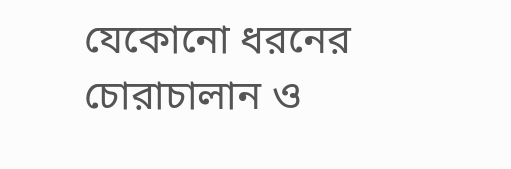যেকোনো ধরনের চোরাচালান ও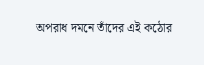অপরাধ দমনে তাঁদের এই কঠোর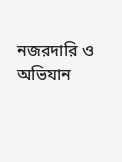নজরদারি ও অভিযান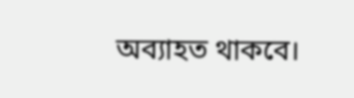অব্যাহত থাকবে।